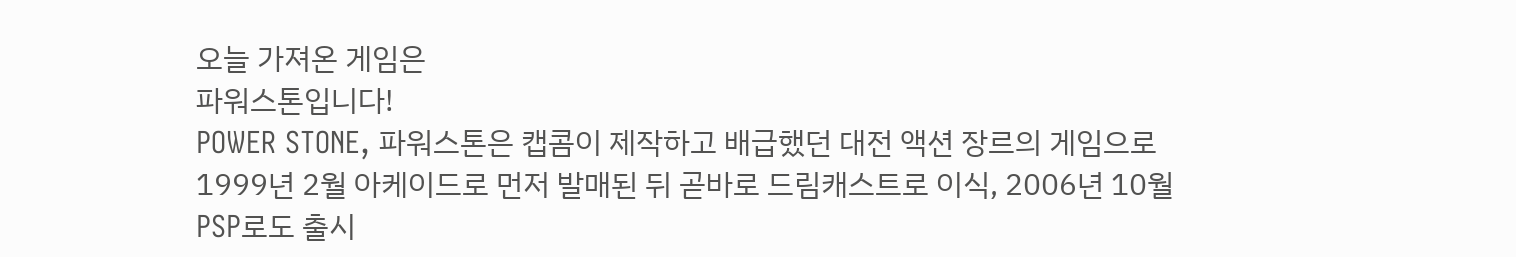오늘 가져온 게임은
파워스톤입니다!
POWER STONE, 파워스톤은 캡콤이 제작하고 배급했던 대전 액션 장르의 게임으로
1999년 2월 아케이드로 먼저 발매된 뒤 곧바로 드림캐스트로 이식, 2006년 10월 PSP로도 출시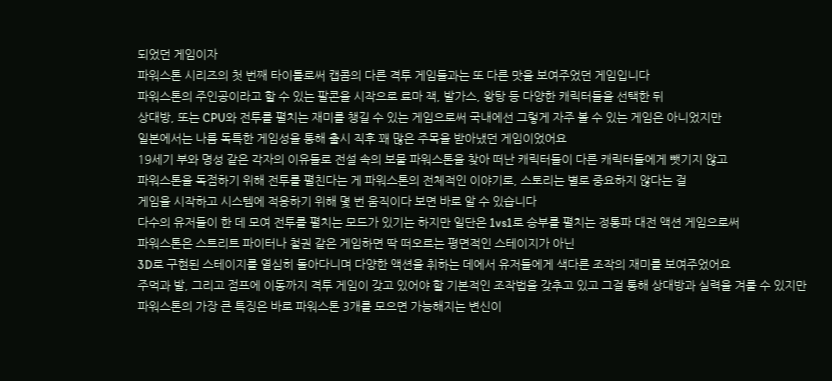되었던 게임이자
파워스톤 시리즈의 첫 번째 타이틀로써 캡콤의 다른 격투 게임들과는 또 다른 맛을 보여주었던 게임입니다
파워스톤의 주인공이라고 할 수 있는 팔콘을 시작으로 료마 잭, 발가스, 왕탕 등 다양한 캐릭터들을 선택한 뒤
상대방, 또는 CPU와 전투를 펼치는 재미를 챙길 수 있는 게임으로써 국내에선 그렇게 자주 볼 수 있는 게임은 아니었지만
일본에서는 나름 독특한 게임성을 통해 출시 직후 꽤 많은 주목을 받아냈던 게임이었어요
19세기 부와 명성 같은 각자의 이유들로 전설 속의 보물 파워스톤을 찾아 떠난 캐릭터들이 다른 캐릭터들에게 뺏기지 않고
파워스톤을 독점하기 위해 전투를 펼친다는 게 파워스톤의 전체적인 이야기로, 스토리는 별로 중요하지 않다는 걸
게임을 시작하고 시스템에 적응하기 위해 몇 번 움직이다 보면 바로 알 수 있습니다
다수의 유저들이 한 데 모여 전투를 펼치는 모드가 있기는 하지만 일단은 1vs1로 승부를 펼치는 정통파 대전 액션 게임으로써
파워스톤은 스트리트 파이터나 철권 같은 게임하면 딱 떠오르는 평면적인 스테이지가 아닌
3D로 구현된 스테이지를 열심히 돌아다니며 다양한 액션을 취하는 데에서 유저들에게 색다른 조작의 재미를 보여주었어요
주먹과 발, 그리고 점프에 이동까지 격투 게임이 갖고 있어야 할 기본적인 조작법을 갖추고 있고 그걸 통해 상대방과 실력을 겨룰 수 있지만
파워스톤의 가장 큰 특징은 바로 파워스톤 3개를 모으면 가능해지는 변신이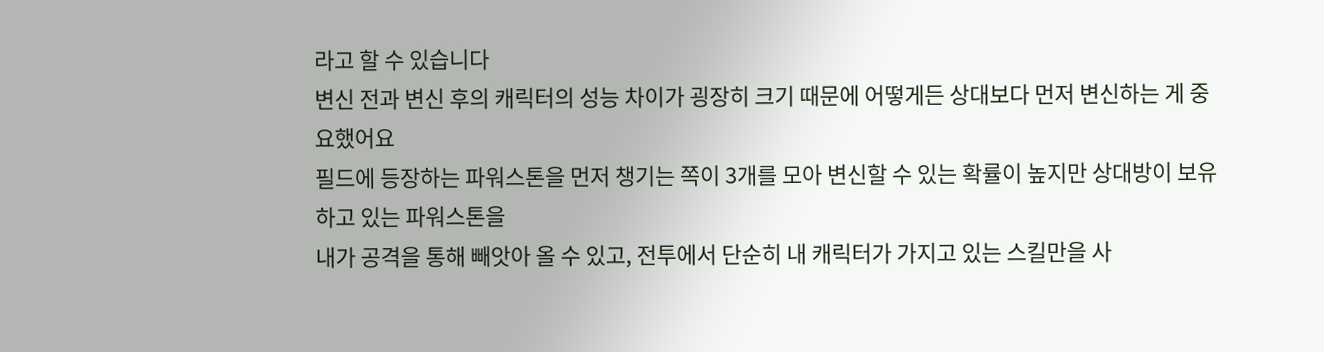라고 할 수 있습니다
변신 전과 변신 후의 캐릭터의 성능 차이가 굉장히 크기 때문에 어떻게든 상대보다 먼저 변신하는 게 중요했어요
필드에 등장하는 파워스톤을 먼저 챙기는 쪽이 3개를 모아 변신할 수 있는 확률이 높지만 상대방이 보유하고 있는 파워스톤을
내가 공격을 통해 빼앗아 올 수 있고, 전투에서 단순히 내 캐릭터가 가지고 있는 스킬만을 사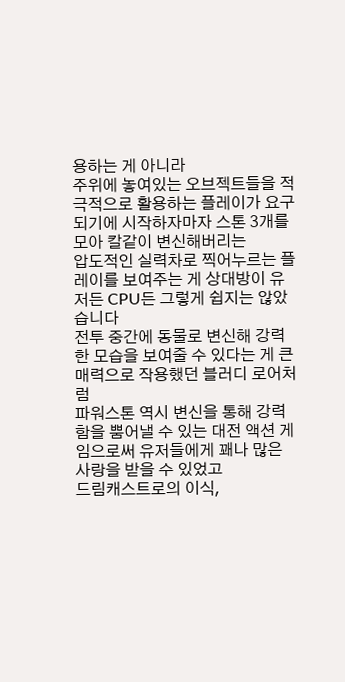용하는 게 아니라
주위에 놓여있는 오브젝트들을 적극적으로 활용하는 플레이가 요구되기에 시작하자마자 스톤 3개를 모아 칼같이 변신해버리는
압도적인 실력차로 찍어누르는 플레이를 보여주는 게 상대방이 유저든 CPU든 그렇게 쉽지는 않았습니다
전투 중간에 동물로 변신해 강력한 모습을 보여줄 수 있다는 게 큰 매력으로 작용했던 블러디 로어처럼
파워스톤 역시 변신을 통해 강력함을 뿜어낼 수 있는 대전 액션 게임으로써 유저들에게 꽤나 많은 사랑을 받을 수 있었고
드림캐스트로의 이식,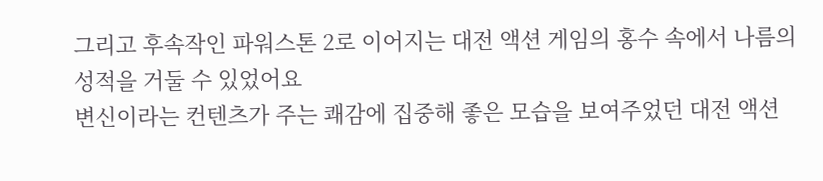그리고 후속작인 파워스톤 2로 이어지는 대전 액션 게임의 홍수 속에서 나름의 성적을 거둘 수 있었어요
변신이라는 컨텐츠가 주는 쾌감에 집중해 좋은 모습을 보여주었던 대전 액션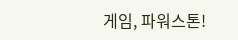게임, 파워스톤!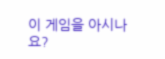이 게임을 아시나요?